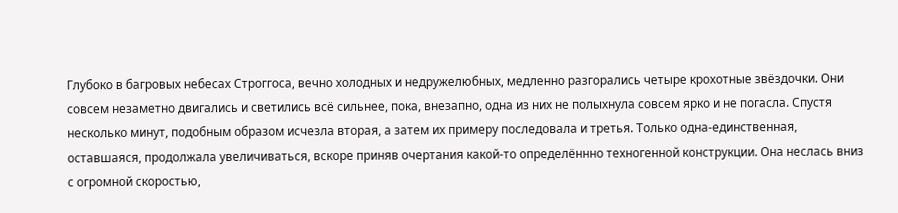Глубоко в багровых небесах Строггоса, вечно холодных и недружелюбных, медленно разгорались четыре крохотные звёздочки. Они совсем незаметно двигались и светились всё сильнее, пока, внезапно, одна из них не полыхнула совсем ярко и не погасла. Спустя несколько минут, подобным образом исчезла вторая, а затем их примеру последовала и третья. Только одна-единственная, оставшаяся, продолжала увеличиваться, вскоре приняв очертания какой-то определённно техногенной конструкции. Она неслась вниз с огромной скоростью,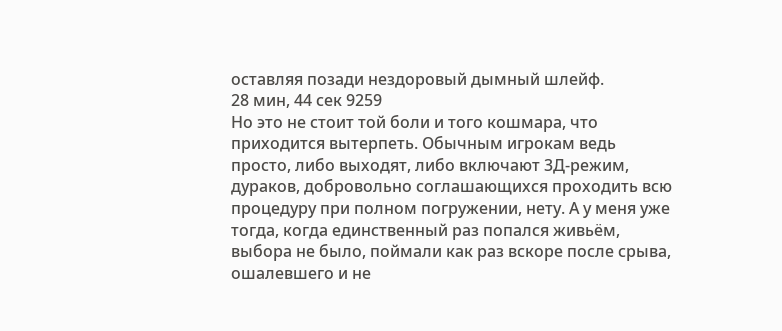оставляя позади нездоровый дымный шлейф.
28 мин, 44 сек 9259
Но это не стоит той боли и того кошмара, что приходится вытерпеть. Обычным игрокам ведь просто, либо выходят, либо включают 3Д-режим, дураков, добровольно соглашающихся проходить всю процедуру при полном погружении, нету. А у меня уже тогда, когда единственный раз попался живьём, выбора не было, поймали как раз вскоре после срыва, ошалевшего и не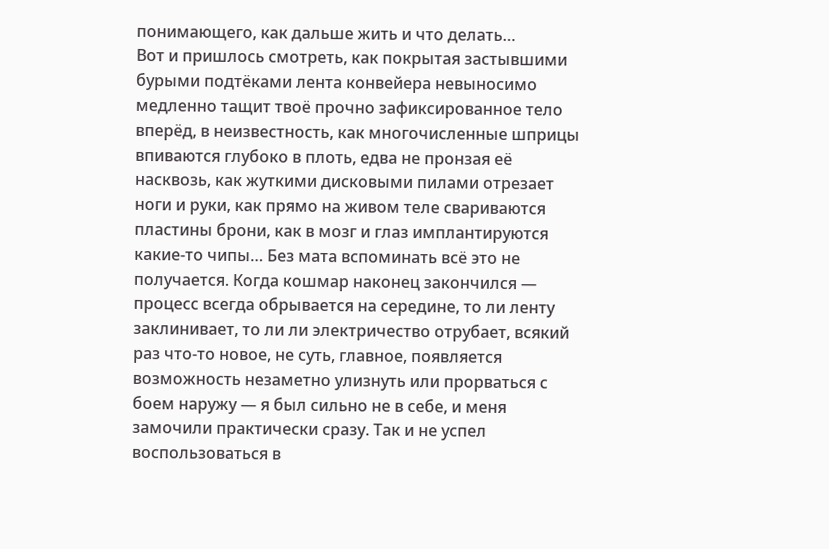понимающего, как дальше жить и что делать…
Вот и пришлось смотреть, как покрытая застывшими бурыми подтёками лента конвейера невыносимо медленно тащит твоё прочно зафиксированное тело вперёд, в неизвестность, как многочисленные шприцы впиваются глубоко в плоть, едва не пронзая её насквозь, как жуткими дисковыми пилами отрезает ноги и руки, как прямо на живом теле свариваются пластины брони, как в мозг и глаз имплантируются какие-то чипы… Без мата вспоминать всё это не получается. Когда кошмар наконец закончился — процесс всегда обрывается на середине, то ли ленту заклинивает, то ли ли электричество отрубает, всякий раз что-то новое, не суть, главное, появляется возможность незаметно улизнуть или прорваться с боем наружу — я был сильно не в себе, и меня замочили практически сразу. Так и не успел воспользоваться в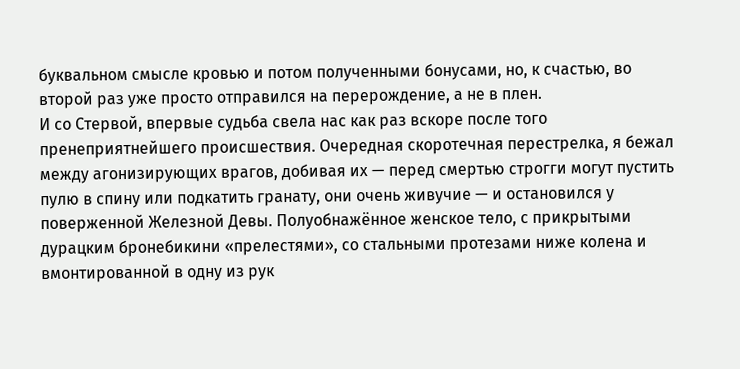буквальном смысле кровью и потом полученными бонусами, но, к счастью, во второй раз уже просто отправился на перерождение, а не в плен.
И со Стервой, впервые судьба свела нас как раз вскоре после того пренеприятнейшего происшествия. Очередная скоротечная перестрелка, я бежал между агонизирующих врагов, добивая их — перед смертью строгги могут пустить пулю в спину или подкатить гранату, они очень живучие — и остановился у поверженной Железной Девы. Полуобнажённое женское тело, с прикрытыми дурацким бронебикини «прелестями», со стальными протезами ниже колена и вмонтированной в одну из рук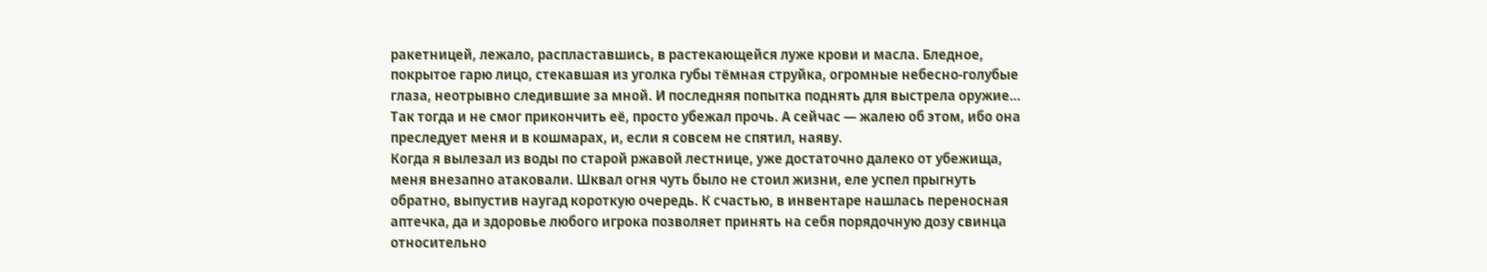ракетницей, лежало, распластавшись, в растекающейся луже крови и масла. Бледное, покрытое гарю лицо, стекавшая из уголка губы тёмная струйка, огромные небесно-голубые глаза, неотрывно следившие за мной. И последняя попытка поднять для выстрела оружие… Так тогда и не смог прикончить её, просто убежал прочь. А сейчас — жалею об этом, ибо она преследует меня и в кошмарах, и, если я совсем не спятил, наяву.
Когда я вылезал из воды по старой ржавой лестнице, уже достаточно далеко от убежища, меня внезапно атаковали. Шквал огня чуть было не стоил жизни, еле успел прыгнуть обратно, выпустив наугад короткую очередь. К счастью, в инвентаре нашлась переносная аптечка, да и здоровье любого игрока позволяет принять на себя порядочную дозу свинца относительно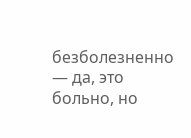безболезненно — да, это больно, но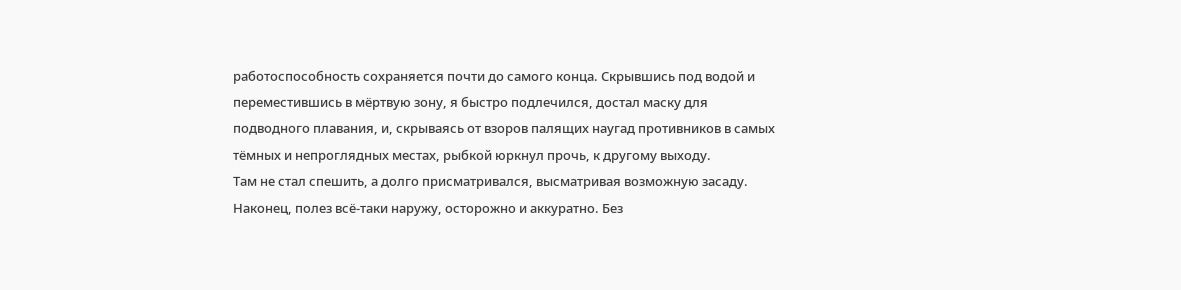работоспособность сохраняется почти до самого конца. Скрывшись под водой и переместившись в мёртвую зону, я быстро подлечился, достал маску для подводного плавания, и, скрываясь от взоров палящих наугад противников в самых тёмных и непроглядных местах, рыбкой юркнул прочь, к другому выходу.
Там не стал спешить, а долго присматривался, высматривая возможную засаду. Наконец, полез всё-таки наружу, осторожно и аккуратно. Без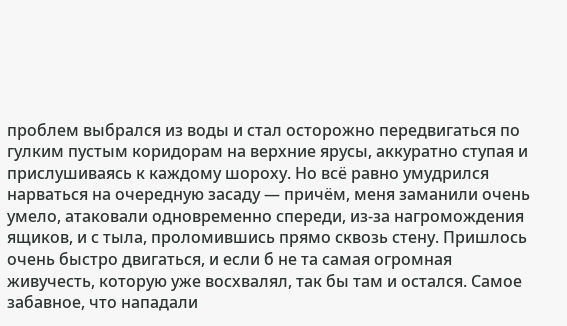проблем выбрался из воды и стал осторожно передвигаться по гулким пустым коридорам на верхние ярусы, аккуратно ступая и прислушиваясь к каждому шороху. Но всё равно умудрился нарваться на очередную засаду — причём, меня заманили очень умело, атаковали одновременно спереди, из-за нагромождения ящиков, и с тыла, проломившись прямо сквозь стену. Пришлось очень быстро двигаться, и если б не та самая огромная живучесть, которую уже восхвалял, так бы там и остался. Самое забавное, что нападали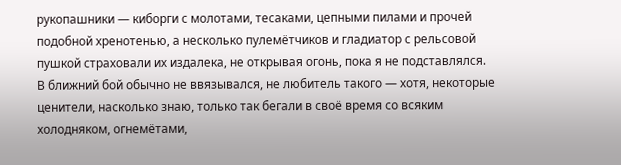рукопашники — киборги с молотами, тесаками, цепными пилами и прочей подобной хренотенью, а несколько пулемётчиков и гладиатор с рельсовой пушкой страховали их издалека, не открывая огонь, пока я не подставлялся.
В ближний бой обычно не ввязывался, не любитель такого — хотя, некоторые ценители, насколько знаю, только так бегали в своё время со всяким холодняком, огнемётами,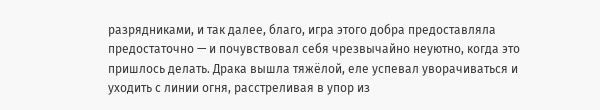разрядниками, и так далее, благо, игра этого добра предоставляла предостаточно — и почувствовал себя чрезвычайно неуютно, когда это пришлось делать. Драка вышла тяжёлой, еле успевал уворачиваться и уходить с линии огня, расстреливая в упор из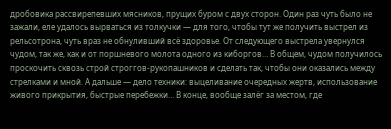дробовика рассвирепевших мясников, прущих буром с двух сторон. Один раз чуть было не зажали, еле удалось вырваться из толкучки — для того, чтобы тут же получить выстрел из рельсотрона, чуть враз не обнуливший всё здоровье. От следующего выстрела увернулся чудом, так же, как и от поршневого молота одного из киборгов… В общем, чудом получилось проскочить сквозь строй строггов-рукопашников и сделать так, чтобы они оказались между стрелками и мной. А дальше — дело техники: выцеливание очередных жертв, использование живого прикрытия, быстрые перебежки… В конце, вообще залёг за местом, где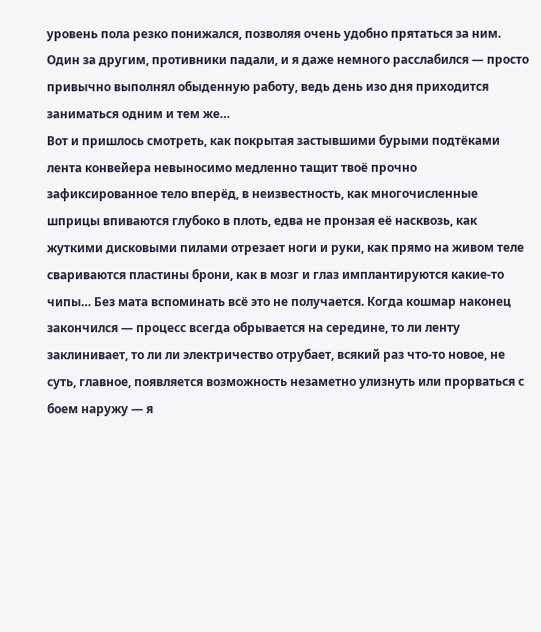уровень пола резко понижался, позволяя очень удобно прятаться за ним. Один за другим, противники падали, и я даже немного расслабился — просто привычно выполнял обыденную работу, ведь день изо дня приходится заниматься одним и тем же…
Вот и пришлось смотреть, как покрытая застывшими бурыми подтёками лента конвейера невыносимо медленно тащит твоё прочно зафиксированное тело вперёд, в неизвестность, как многочисленные шприцы впиваются глубоко в плоть, едва не пронзая её насквозь, как жуткими дисковыми пилами отрезает ноги и руки, как прямо на живом теле свариваются пластины брони, как в мозг и глаз имплантируются какие-то чипы… Без мата вспоминать всё это не получается. Когда кошмар наконец закончился — процесс всегда обрывается на середине, то ли ленту заклинивает, то ли ли электричество отрубает, всякий раз что-то новое, не суть, главное, появляется возможность незаметно улизнуть или прорваться с боем наружу — я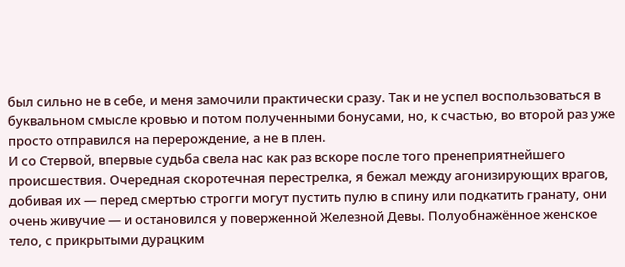был сильно не в себе, и меня замочили практически сразу. Так и не успел воспользоваться в буквальном смысле кровью и потом полученными бонусами, но, к счастью, во второй раз уже просто отправился на перерождение, а не в плен.
И со Стервой, впервые судьба свела нас как раз вскоре после того пренеприятнейшего происшествия. Очередная скоротечная перестрелка, я бежал между агонизирующих врагов, добивая их — перед смертью строгги могут пустить пулю в спину или подкатить гранату, они очень живучие — и остановился у поверженной Железной Девы. Полуобнажённое женское тело, с прикрытыми дурацким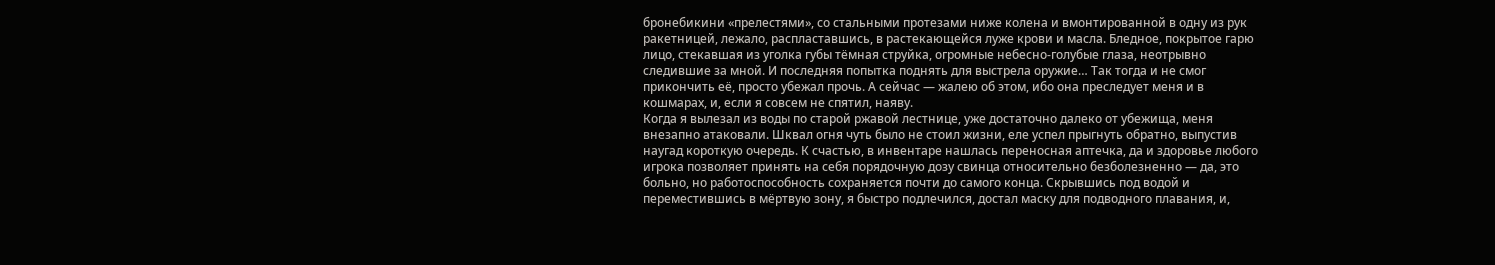бронебикини «прелестями», со стальными протезами ниже колена и вмонтированной в одну из рук ракетницей, лежало, распластавшись, в растекающейся луже крови и масла. Бледное, покрытое гарю лицо, стекавшая из уголка губы тёмная струйка, огромные небесно-голубые глаза, неотрывно следившие за мной. И последняя попытка поднять для выстрела оружие… Так тогда и не смог прикончить её, просто убежал прочь. А сейчас — жалею об этом, ибо она преследует меня и в кошмарах, и, если я совсем не спятил, наяву.
Когда я вылезал из воды по старой ржавой лестнице, уже достаточно далеко от убежища, меня внезапно атаковали. Шквал огня чуть было не стоил жизни, еле успел прыгнуть обратно, выпустив наугад короткую очередь. К счастью, в инвентаре нашлась переносная аптечка, да и здоровье любого игрока позволяет принять на себя порядочную дозу свинца относительно безболезненно — да, это больно, но работоспособность сохраняется почти до самого конца. Скрывшись под водой и переместившись в мёртвую зону, я быстро подлечился, достал маску для подводного плавания, и,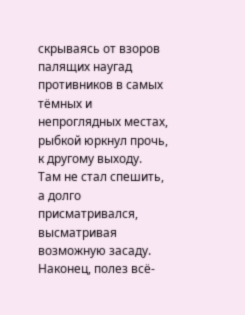скрываясь от взоров палящих наугад противников в самых тёмных и непроглядных местах, рыбкой юркнул прочь, к другому выходу.
Там не стал спешить, а долго присматривался, высматривая возможную засаду. Наконец, полез всё-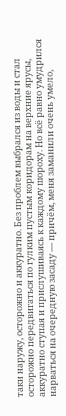таки наружу, осторожно и аккуратно. Без проблем выбрался из воды и стал осторожно передвигаться по гулким пустым коридорам на верхние ярусы, аккуратно ступая и прислушиваясь к каждому шороху. Но всё равно умудрился нарваться на очередную засаду — причём, меня заманили очень умело,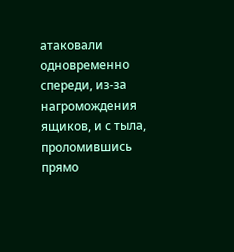атаковали одновременно спереди, из-за нагромождения ящиков, и с тыла, проломившись прямо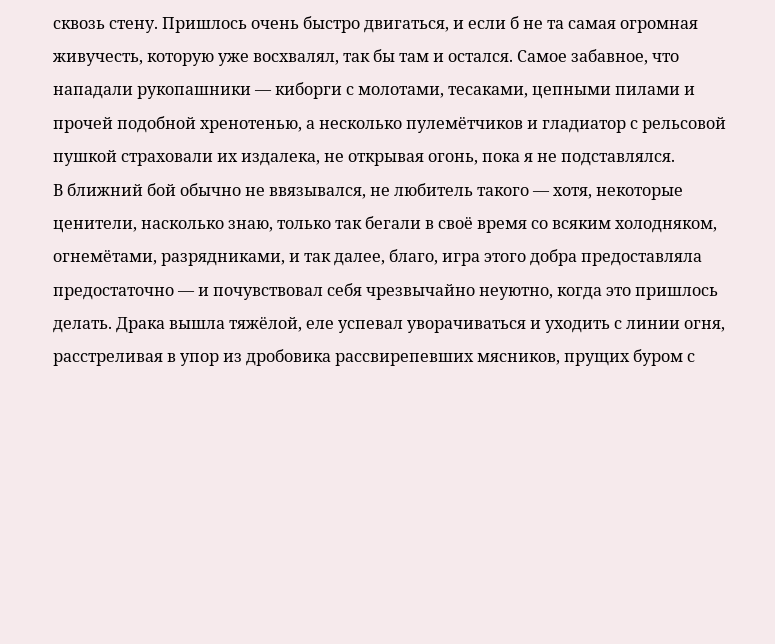сквозь стену. Пришлось очень быстро двигаться, и если б не та самая огромная живучесть, которую уже восхвалял, так бы там и остался. Самое забавное, что нападали рукопашники — киборги с молотами, тесаками, цепными пилами и прочей подобной хренотенью, а несколько пулемётчиков и гладиатор с рельсовой пушкой страховали их издалека, не открывая огонь, пока я не подставлялся.
В ближний бой обычно не ввязывался, не любитель такого — хотя, некоторые ценители, насколько знаю, только так бегали в своё время со всяким холодняком, огнемётами, разрядниками, и так далее, благо, игра этого добра предоставляла предостаточно — и почувствовал себя чрезвычайно неуютно, когда это пришлось делать. Драка вышла тяжёлой, еле успевал уворачиваться и уходить с линии огня, расстреливая в упор из дробовика рассвирепевших мясников, прущих буром с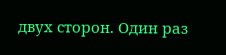двух сторон. Один раз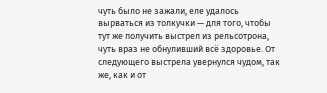чуть было не зажали, еле удалось вырваться из толкучки — для того, чтобы тут же получить выстрел из рельсотрона, чуть враз не обнуливший всё здоровье. От следующего выстрела увернулся чудом, так же, как и от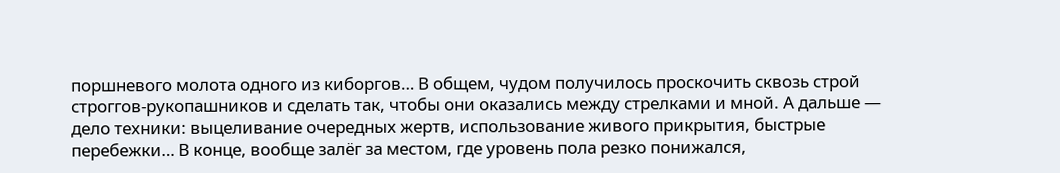поршневого молота одного из киборгов… В общем, чудом получилось проскочить сквозь строй строггов-рукопашников и сделать так, чтобы они оказались между стрелками и мной. А дальше — дело техники: выцеливание очередных жертв, использование живого прикрытия, быстрые перебежки… В конце, вообще залёг за местом, где уровень пола резко понижался,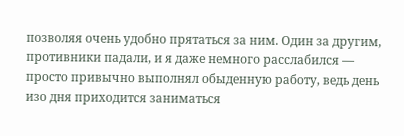позволяя очень удобно прятаться за ним. Один за другим, противники падали, и я даже немного расслабился — просто привычно выполнял обыденную работу, ведь день изо дня приходится заниматься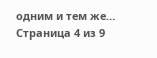одним и тем же…
Страница 4 из 9